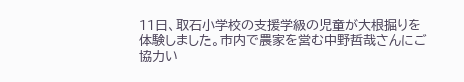11日、取石小学校の支援学級の児童が大根掘りを体験しました。市内で農家を営む中野哲哉さんにご協力い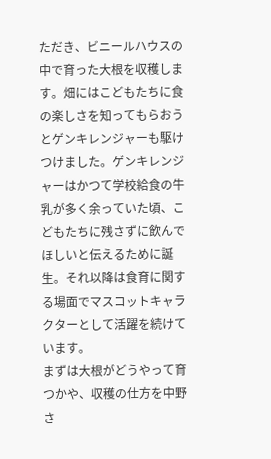ただき、ビニールハウスの中で育った大根を収穫します。畑にはこどもたちに食の楽しさを知ってもらおうとゲンキレンジャーも駆けつけました。ゲンキレンジャーはかつて学校給食の牛乳が多く余っていた頃、こどもたちに残さずに飲んでほしいと伝えるために誕生。それ以降は食育に関する場面でマスコットキャラクターとして活躍を続けています。
まずは大根がどうやって育つかや、収穫の仕方を中野さ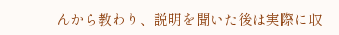んから教わり、説明を聞いた後は実際に収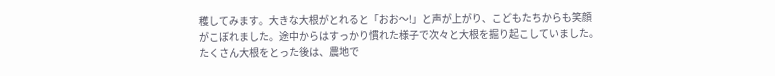穫してみます。大きな大根がとれると「おお〜!」と声が上がり、こどもたちからも笑顔がこぼれました。途中からはすっかり慣れた様子で次々と大根を掘り起こしていました。
たくさん大根をとった後は、農地で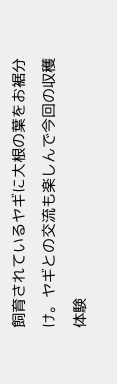飼育されているヤギに大根の葉をお裾分け。ヤギとの交流も楽しんで今回の収穫体験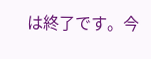は終了です。今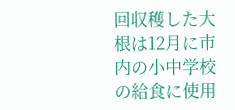回収穫した大根は12月に市内の小中学校の給食に使用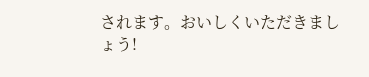されます。おいしくいただきましょう!